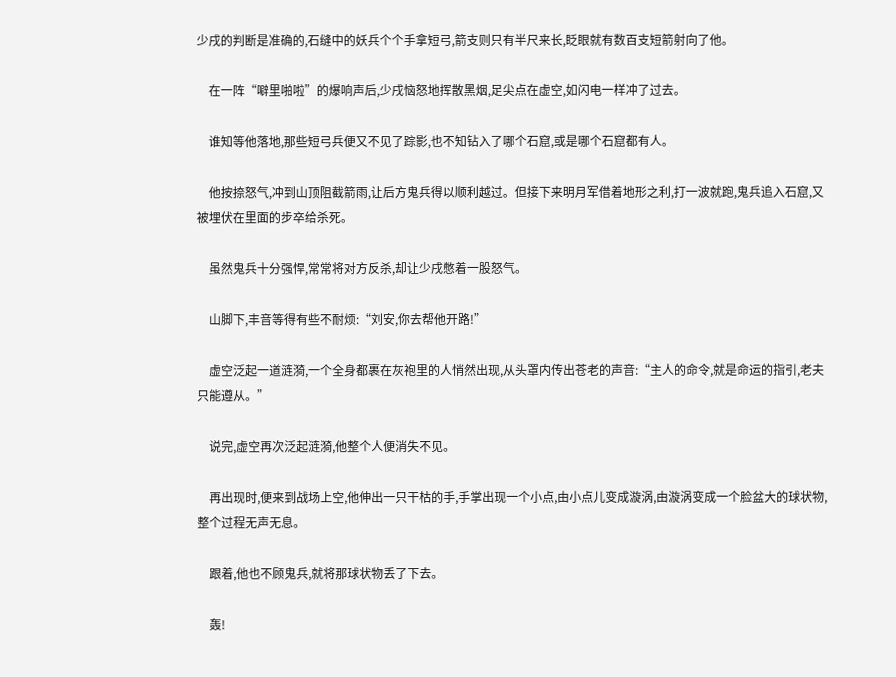少戌的判断是准确的,石缝中的妖兵个个手拿短弓,箭支则只有半尺来长,眨眼就有数百支短箭射向了他。

    在一阵“噼里啪啦”的爆响声后,少戌恼怒地挥散黑烟,足尖点在虚空,如闪电一样冲了过去。

    谁知等他落地,那些短弓兵便又不见了踪影,也不知钻入了哪个石窟,或是哪个石窟都有人。

    他按捺怒气,冲到山顶阻截箭雨,让后方鬼兵得以顺利越过。但接下来明月军借着地形之利,打一波就跑,鬼兵追入石窟,又被埋伏在里面的步卒给杀死。

    虽然鬼兵十分强悍,常常将对方反杀,却让少戌憋着一股怒气。

    山脚下,丰音等得有些不耐烦:“刘安,你去帮他开路!”

    虚空泛起一道涟漪,一个全身都裹在灰袍里的人悄然出现,从头罩内传出苍老的声音:“主人的命令,就是命运的指引,老夫只能遵从。”

    说完,虚空再次泛起涟漪,他整个人便消失不见。

    再出现时,便来到战场上空,他伸出一只干枯的手,手掌出现一个小点,由小点儿变成漩涡,由漩涡变成一个脸盆大的球状物,整个过程无声无息。

    跟着,他也不顾鬼兵,就将那球状物丢了下去。

    轰!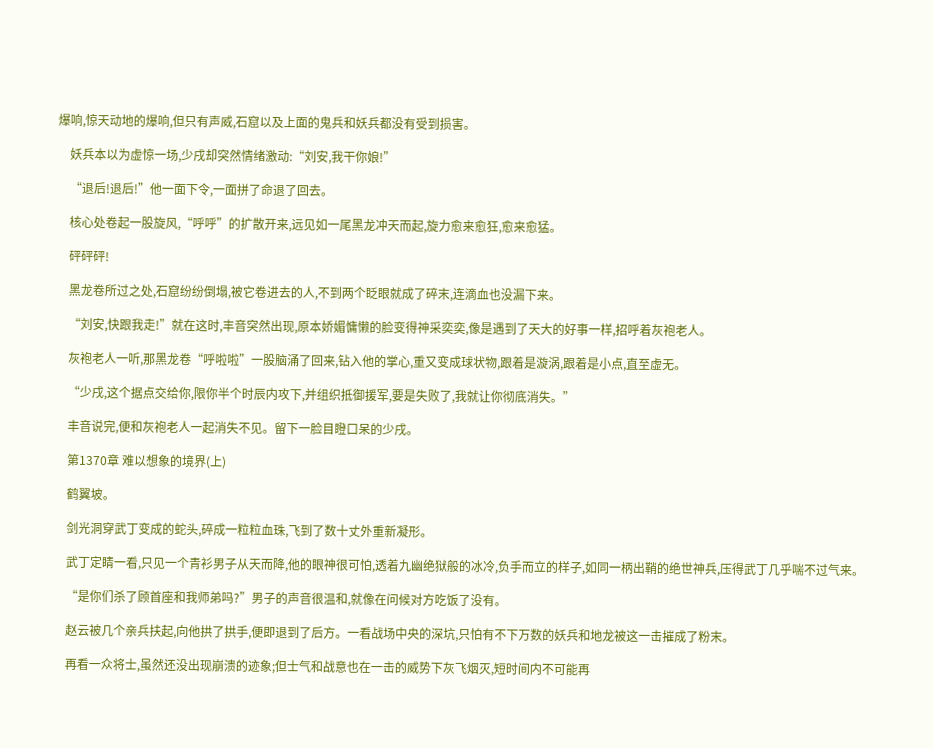爆响,惊天动地的爆响,但只有声威,石窟以及上面的鬼兵和妖兵都没有受到损害。

    妖兵本以为虚惊一场,少戌却突然情绪激动:“刘安,我干你娘!”

    “退后!退后!”他一面下令,一面拼了命退了回去。

    核心处卷起一股旋风,“呼呼”的扩散开来,远见如一尾黑龙冲天而起,旋力愈来愈狂,愈来愈猛。

    砰砰砰!

    黑龙卷所过之处,石窟纷纷倒塌,被它卷进去的人,不到两个眨眼就成了碎末,连滴血也没漏下来。

    “刘安,快跟我走!”就在这时,丰音突然出现,原本娇媚慵懒的脸变得神采奕奕,像是遇到了天大的好事一样,招呼着灰袍老人。

    灰袍老人一听,那黑龙卷“呼啦啦”一股脑涌了回来,钻入他的掌心,重又变成球状物,跟着是漩涡,跟着是小点,直至虚无。

    “少戌,这个据点交给你,限你半个时辰内攻下,并组织抵御援军,要是失败了,我就让你彻底消失。”

    丰音说完,便和灰袍老人一起消失不见。留下一脸目瞪口呆的少戌。

    第1370章 难以想象的境界(上)

    鹤翼坡。

    剑光洞穿武丁变成的蛇头,碎成一粒粒血珠,飞到了数十丈外重新凝形。

    武丁定睛一看,只见一个青衫男子从天而降,他的眼神很可怕,透着九幽绝狱般的冰冷,负手而立的样子,如同一柄出鞘的绝世神兵,压得武丁几乎喘不过气来。

    “是你们杀了顾首座和我师弟吗?”男子的声音很温和,就像在问候对方吃饭了没有。

    赵云被几个亲兵扶起,向他拱了拱手,便即退到了后方。一看战场中央的深坑,只怕有不下万数的妖兵和地龙被这一击摧成了粉末。

    再看一众将士,虽然还没出现崩溃的迹象;但士气和战意也在一击的威势下灰飞烟灭,短时间内不可能再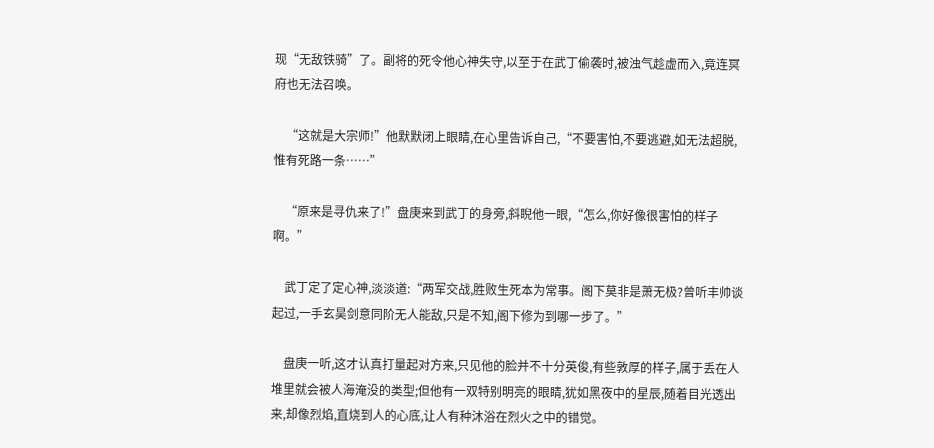现“无敌铁骑”了。副将的死令他心神失守,以至于在武丁偷袭时,被浊气趁虚而入,竟连冥府也无法召唤。

    “这就是大宗师!”他默默闭上眼睛,在心里告诉自己,“不要害怕,不要逃避,如无法超脱,惟有死路一条……”

    “原来是寻仇来了!”盘庚来到武丁的身旁,斜睨他一眼,“怎么,你好像很害怕的样子啊。”

    武丁定了定心神,淡淡道:“两军交战,胜败生死本为常事。阁下莫非是萧无极?曾听丰帅谈起过,一手玄昊剑意同阶无人能敌,只是不知,阁下修为到哪一步了。”

    盘庚一听,这才认真打量起对方来,只见他的脸并不十分英俊,有些敦厚的样子,属于丢在人堆里就会被人海淹没的类型;但他有一双特别明亮的眼睛,犹如黑夜中的星辰,随着目光透出来,却像烈焰,直烧到人的心底,让人有种沐浴在烈火之中的错觉。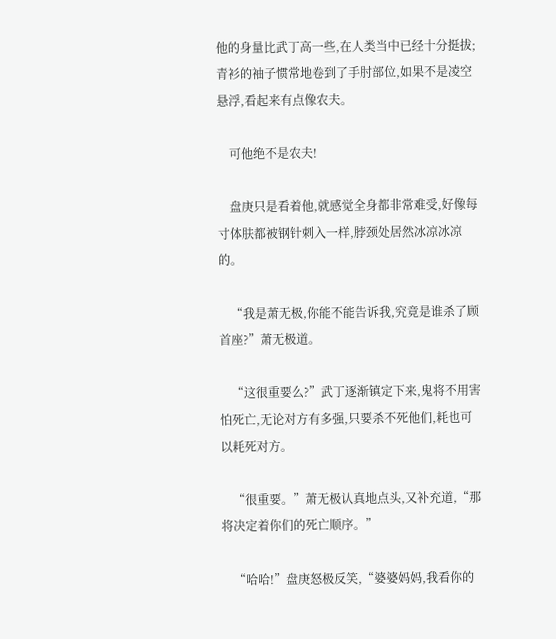他的身量比武丁高一些,在人类当中已经十分挺拔;青衫的袖子惯常地卷到了手肘部位,如果不是凌空悬浮,看起来有点像农夫。

    可他绝不是农夫!

    盘庚只是看着他,就感觉全身都非常难受,好像每寸体肤都被钢针刺入一样,脖颈处居然冰凉冰凉的。

    “我是萧无极,你能不能告诉我,究竟是谁杀了顾首座?”萧无极道。

    “这很重要么?”武丁逐渐镇定下来,鬼将不用害怕死亡,无论对方有多强,只要杀不死他们,耗也可以耗死对方。

    “很重要。”萧无极认真地点头,又补充道,“那将决定着你们的死亡顺序。”

    “哈哈!”盘庚怒极反笑,“婆婆妈妈,我看你的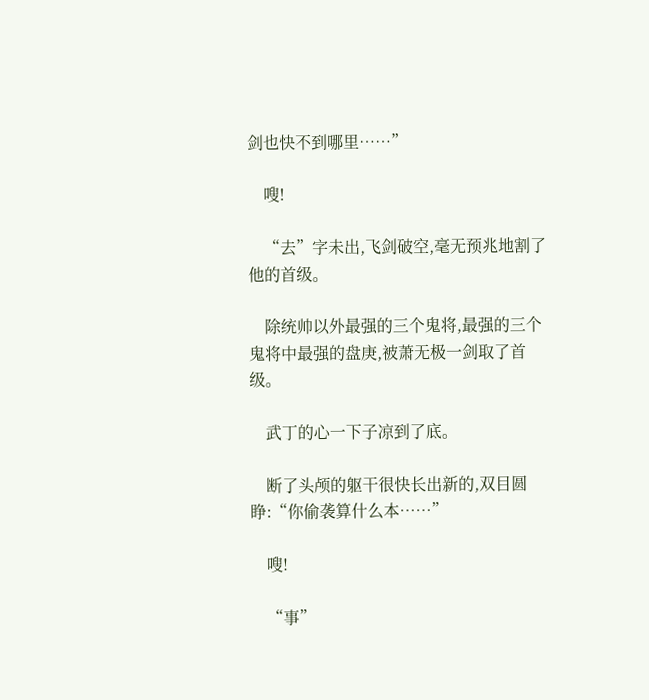剑也快不到哪里……”

    嗖!

    “去”字未出,飞剑破空,毫无预兆地割了他的首级。

    除统帅以外最强的三个鬼将,最强的三个鬼将中最强的盘庚,被萧无极一剑取了首级。

    武丁的心一下子凉到了底。

    断了头颅的躯干很快长出新的,双目圆睁:“你偷袭算什么本……”

    嗖!

    “事”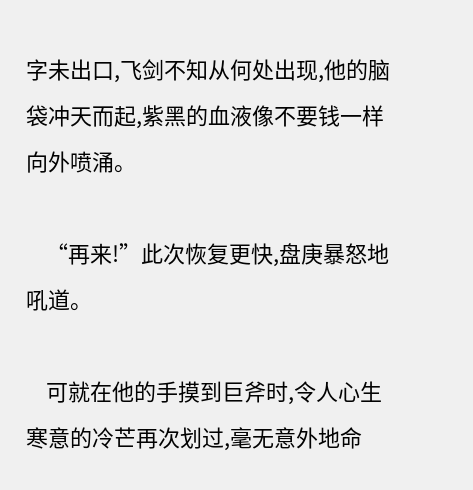字未出口,飞剑不知从何处出现,他的脑袋冲天而起,紫黑的血液像不要钱一样向外喷涌。

    “再来!”此次恢复更快,盘庚暴怒地吼道。

    可就在他的手摸到巨斧时,令人心生寒意的冷芒再次划过,毫无意外地命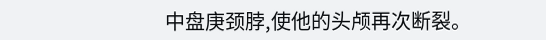中盘庚颈脖,使他的头颅再次断裂。